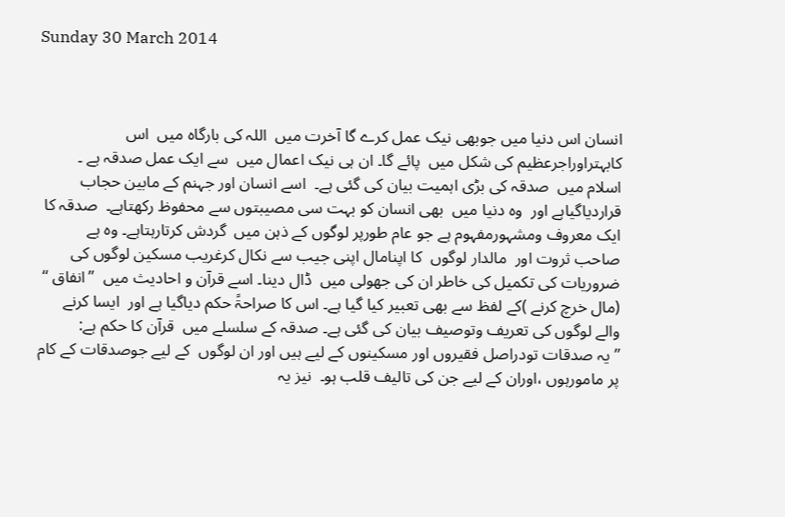Sunday 30 March 2014



انسان اس دنیا میں جوبھی نیک عمل کرے گا آخرت میں  اللہ کی بارگاہ میں  اس کابہتراوراجرعظیم کی شکل میں  پائے گا۔ ان ہی نیک اعمال میں  سے ایک عمل صدقہ ہے ۔  اسلام میں  صدقہ کی بڑی اہمیت بیان کی گئی ہے۔  اسے انسان اور جہنم کے مابین حجاب قراردیاگیاہے اور  وہ دنیا میں  بھی انسان کو بہت سی مصیبتوں سے محفوظ رکھتاہے۔  صدقہ کا ایک معروف ومشہورمفہوم ہے جو عام طورپر لوگوں کے ذہن میں  گردش کرتارہتاہے۔ وہ ہے صاحب ثروت اور  مالدار لوگوں  کا اپنامال اپنی جیب سے نکال کرغریب مسکین لوگوں کی ضروریات کی تکمیل کی خاطر ان کی جھولی میں  ڈال دینا۔ اسے قرآن و احادیث میں  ’’انفاق ‘‘ (مال خرچ کرنے )کے لفظ سے بھی تعبیر کیا گیا ہے۔ اس کا صراحۃً حکم دیاگیا ہے اور  ایسا کرنے والے لوگوں کی تعریف وتوصیف بیان کی گئی ہے۔ صدقہ کے سلسلے میں  قرآن کا حکم ہے:
’’یہ صدقات تودراصل فقیروں اور مسکینوں کے لیے ہیں اور ان لوگوں  کے لیے جوصدقات کے کام پر مامورہوں ،اوران کے لیے جن کی تالیف قلب ہو۔  نیز یہ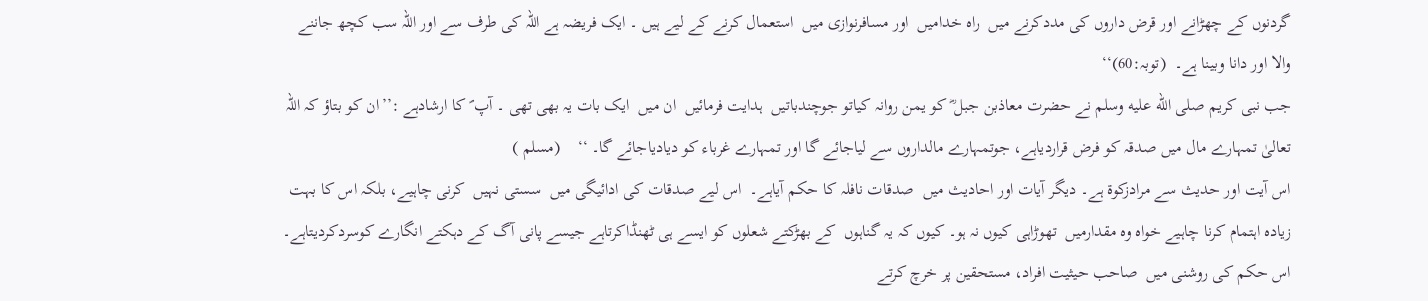گردنوں کے چھڑانے اور قرض داروں کی مددکرنے میں  راہ خدامیں  اور مسافرنوازی میں  استعمال کرنے کے لیے ہیں ۔ ایک فریضہ ہے اللہ کی طرف سے اور اللہ سب کچھ جاننے والا اور دانا وبینا ہے۔  (توبہ:60)‘‘
جب نبی کریم صلى الله عليه وسلم نے حضرت معاذبن جبل ؓ کو یمن روانہ کیاتو جوچندباتیں  ہدایت فرمائیں  ان میں  ایک بات یہ بھی تھی ۔ آپ ؐ کا ارشادہے :’’ان کو بتاؤ کہ اللہ تعالیٰ تمہارے مال میں صدقہ کو فرض قراردیاہے، جوتمہارے مالداروں سے لیاجائے گا اور تمہارے غرباء کو دیادیاجائے گا۔ ‘‘    (مسلم )
اس آیت اور حدیث سے مرادزکوۃ ہے۔ دیگر آیات اور احادیث میں  صدقات نافلہ کا حکم آیاہے۔  اس لیے صدقات کی ادائیگی میں  سستی نہیں  کرنی چاہیے، بلکہ اس کا بہت زیادہ اہتمام کرنا چاہیے خواہ وہ مقدارمیں  تھوڑاہی کیوں نہ ہو۔ کیوں کہ یہ گناہوں  کے بھڑکتے شعلوں کو ایسے ہی ٹھنڈاکرتاہے جیسے پانی آگ کے دہکتے انگارے کوسردکردیتاہے۔ اس حکم کی روشنی میں  صاحب حیثیت افراد، مستحقین پر خرچ کرتے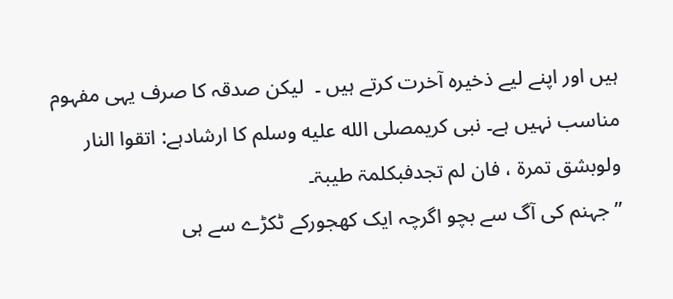ہیں اور اپنے لیے ذخیرہ آخرت کرتے ہیں ۔  لیکن صدقہ کا صرف یہی مفہوم مناسب نہیں ہے۔ نبی کریمصلى الله عليه وسلم کا ارشادہے: اتقوا النار ولوبشق تمرۃ ، فان لم تجدفبکلمۃ طیبۃ۔
’’جہنم کی آگ سے بچو اگرچہ ایک کھجورکے ٹکڑے سے ہی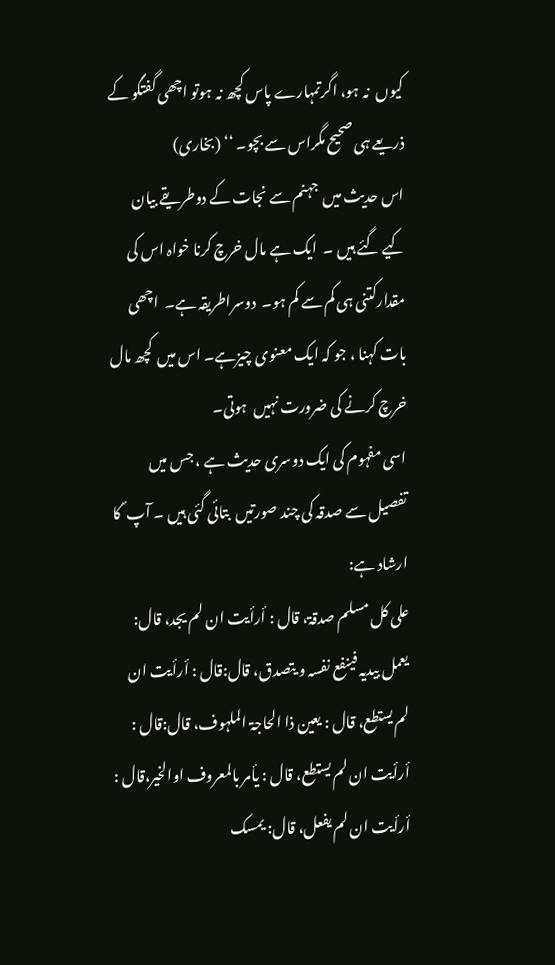کیوں  نہ ہو، اگرتمہارے پاس کچھ نہ ہوتو اچھی گفتگو کے ذریعے ہی صحیح مگراس سے بچو۔ ‘‘ (بخاری)
اس حدیث میں  جہنم سے نجات کے دوطریقے بیان کیے گئے ہیں ۔  ایک ہے مال خرچ کرنا خواہ اس کی مقدارکتنی ہی کم سے کم ہو۔  دوسراطریقہ ہے۔  اچھی بات کہنا ، جو کہ ایک معنوی چیزہے۔ اس میں  کچھ مال خرچ کرنے کی ضرورت نہیں  ہوتی۔
اسی مفہوم کی ایک دوسری حدیث ہے ، جس میں  تفصیل سے صدقہ کی چند صورتیں  بتائی گئی ہیں ۔ آپ ؐ کا ارشاد ہے:
علی کل مسلم صدقۃ، قال : أرأیت ان لم یجد، قال: یعمل بیدیہ فینفع نفسہ و یتصدق، قال:قال : أرأیت ان لم یستطع، قال : یعین ذا الحاجۃ الملہوف، قال:قال : أرأیت ان لم یستطع، قال : یأمر بالمعروف اوالخیر،قال : أرأیت ان لم یفعل، قال: یمسک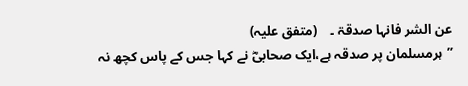عن الشر فانہا صدقۃ ۔    (متفق علیہ)
’’ہرمسلمان پر صدقہ ہے،ایک صحابیؓ نے کہا جس کے پاس کچھ نہ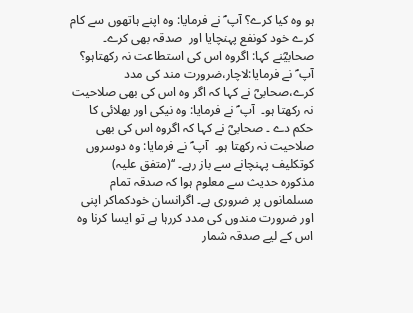ہو وہ کیا کرے؟ آپ ؐ نے فرمایا: وہ اپنے ہاتھوں سے کام کرے خود کونفع پہنچایا اور  صدقہ بھی کرے۔ صحابیؓنے کہا: اگروہ اس کی استطاعت نہ رکھتاہو؟ آپ ؐ نے فرمایا:لاچار،ضرورت مند کی مدد کرے،صحابیؓ نے کہا کہ اگر وہ اس کی بھی صلاحیت نہ رکھتا ہو۔  آپ ؐ نے فرمایا: وہ نیکی اور بھلائی کا حکم دے ۔ صحابیؓ نے کہا کہ اگروہ اس کی بھی صلاحیت نہ رکھتا ہو۔  آپ ؐ نے فرمایا: وہ دوسروں کوتکلیف پہنچانے سے باز رہے۔ ‘‘(متفق علیہ)
مذکورہ حدیث سے معلوم ہوا کہ صدقہ تمام مسلمانوں پر ضروری ہے۔ اگرانسان خودکماکر اپنی اور ضرورت مندوں کی مدد کررہا ہے تو ایسا کرنا وہ اس کے لیے صدقہ شمار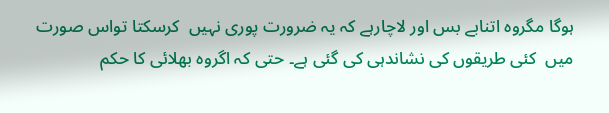ہوگا مگروہ اتنابے بس اور لاچارہے کہ یہ ضرورت پوری نہیں  کرسکتا تواس صورت میں  کئی طریقوں کی نشاندہی کی گئی ہے۔ حتی کہ اگروہ بھلائی کا حکم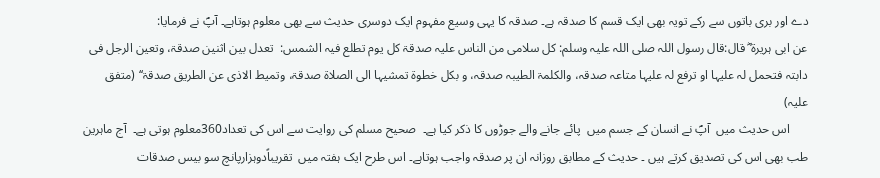دے اور بری باتوں سے رکے تویہ بھی ایک قسم کا صدقہ ہے۔ صدقہ کا یہی وسیع مفہوم ایک دوسری حدیث سے بھی معلوم ہوتاہے۔ آپؐ نے فرمایا:
عن ابی ہریرۃ ؓ قال:قال رسول اللہ صلی اللہ علیہ وسلم: کل سلامی من الناس علیہ صدقۃ کل یوم تطلع فیہ الشمس:  تعدل بین اثنین صدقۃ، وتعین الرجل فی دابتہ فتحمل لہ علیہا او ترفع لہ علیہا متاعہ صدقہ، والکلمۃ الطیبہ صدقہ، و بکل خطوۃ تمشیہا الی الصلاۃ صدقۃ، وتمیط الاذی عن الطریق صدقۃ‘‘ (متفق علیہ)
      اس حدیث میں  آپؐ نے انسان کے جسم میں  پائے جانے والے جوڑوں کا ذکر کیا ہے۔  صحیح مسلم کی روایت سے اس کی تعداد360معلوم ہوتی ہے۔  آج ماہرین طب بھی اس کی تصدیق کرتے ہیں ۔ حدیث کے مطابق روزانہ ان پر صدقہ واجب ہوتاہے۔ اس طرح ایک ہفتہ میں  تقریباًدوہزارپانچ سو بیس صدقات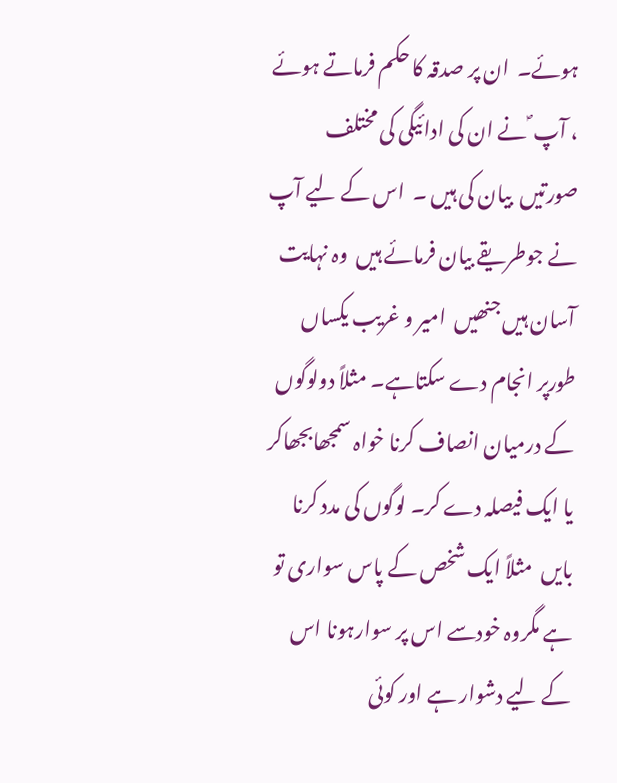ہوئے۔  ان پر صدقہ کا حکم فرماتے ہوئے ، آپ ؐ نے ان کی ادائیگی کی مختلف صورتیں  بیان کی ہیں ۔  اس کے لیے آپ نے جوطریقے بیان فرمائے ہیں  وہ نہایت آسان ہیں جنھیں  امیر و غریب یکساں  طورپر انجام دے سکتاہے۔ مثلاً دولوگوں کے درمیان انصاف کرنا خواہ سمجھابجھاکر یا ایک فیصلہ دے کر۔ لوگوں کی مدد کرنا بایں  مثلاً ایک شخص کے پاس سواری تو ہے مگروہ خودسے اس پر سوارہونا اس کے لیے دشوار ہے اور کوئی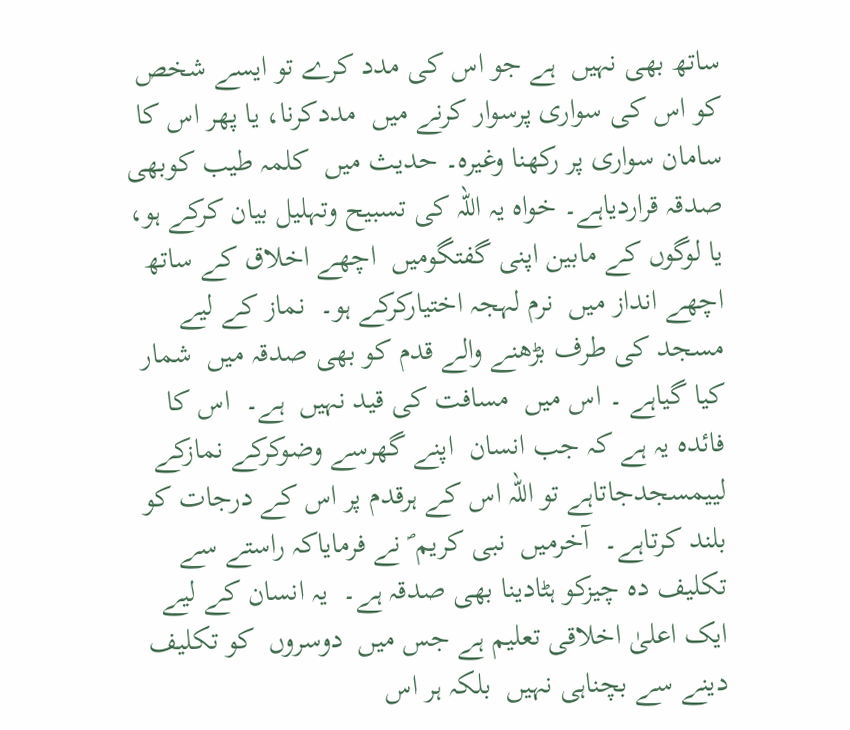ساتھ بھی نہیں  ہے جو اس کی مدد کرے تو ایسے شخص کو اس کی سواری پرسوار کرنے میں  مددکرنا، یا پھر اس کا سامان سواری پر رکھنا وغیرہ۔ حدیث میں  کلمہ طیب کوبھی صدقہ قراردیاہے۔ خواہ یہ اللہ کی تسبیح وتہلیل بیان کرکے ہو، یا لوگوں کے مابین اپنی گفتگومیں  اچھے اخلاق کے ساتھ اچھے انداز میں  نرم لہجہ اختیارکرکے ہو۔  نماز کے لیے مسجد کی طرف بڑھنے والے قدم کو بھی صدقہ میں  شمار کیا گیاہے ۔ اس میں  مسافت کی قید نہیں  ہے۔  اس کا فائدہ یہ ہے کہ جب انسان  اپنے گھرسے وضوکرکے نمازکے لییمسجدجاتاہے تو اللہ اس کے ہرقدم پر اس کے درجات کو بلند کرتاہے۔  آخرمیں  نبی کریم ؐ نے فرمایاکہ راستے سے تکلیف دہ چیزکو ہٹادینا بھی صدقہ ہے۔  یہ انسان کے لیے ایک اعلیٰ اخلاقی تعلیم ہے جس میں  دوسروں  کو تکلیف دینے سے بچناہی نہیں  بلکہ ہر اس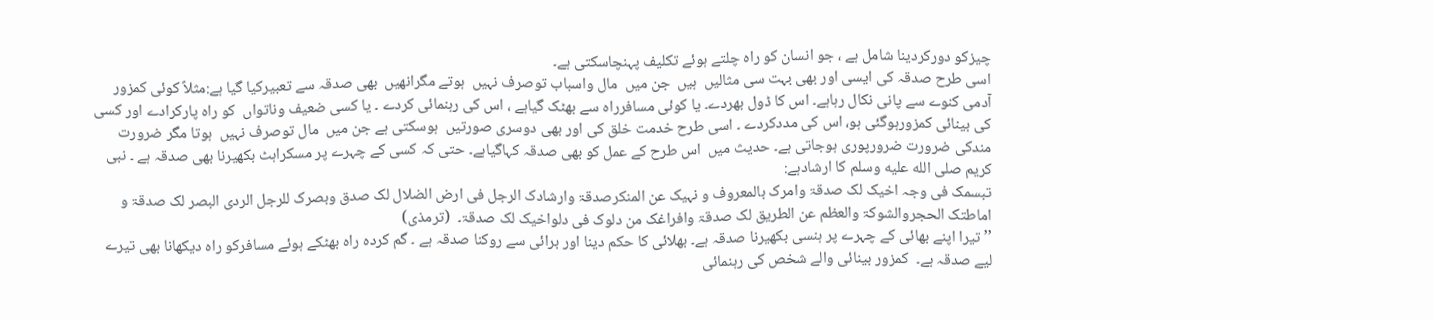چیزکو دورکردینا شامل ہے ، جو انسان کو راہ چلتے ہوئے تکلیف پہنچاسکتی ہے۔
اسی طرح صدقہ کی ایسی اور بھی بہت سی مثالیں  ہیں  جن میں  مال واسباب توصرف نہیں  ہوتے مگرانھیں  بھی صدقہ سے تعبیرکیا گیا ہے:مثلاً کوئی کمزور آدمی کنوے سے پانی نکال رہاہے۔ اس کا ڈول بھردے۔ یا کوئی مسافرراہ سے بھٹک گیاہے ، اس کی رہنمائی کردے ۔ یا کسی ضعیف وناتواں  کو راہ پارکرادے اور کسی کی بینائی کمزورہوگئی ہو، اس کی مددکردے ۔ اسی طرح خدمت خلق کی اور بھی دوسری صورتیں  ہوسکتی ہے جن میں  مال توصرف نہیں  ہوتا مگر ضرورت مندکی ضرورت ضرورپوری ہوجاتی ہے۔ حدیث میں  اس طرح کے عمل کو بھی صدقہ کہاگیاہے۔ حتی کہ کسی کے چہرے پر مسکراہٹ بکھیرنا بھی صدقہ ہے ۔ نبی کریم صلى الله عليه وسلم کا ارشادہے:
تبسمک فی وجہ اخیک لک صدقۃ وامرک بالمعروف و نہیک عن المنکرصدقۃ وارشادک الرجل فی ارض الضلال لک صدق وبصرک للرجل الردی البصر لک صدقۃ و اماطتک الحجروالشوکۃ والعظم عن الطریق لک صدقۃ وافراغک من دلوک فی دلواخیک لک صدقۃ۔  (ترمذی)
’’ تیرا اپنے بھائی کے چہرے پر ہنسی بکھیرنا صدقہ ہے۔ بھلائی کا حکم دینا اور برائی سے روکنا صدقہ ہے ۔ گم کردہ راہ بھٹکے ہوئے مسافرکو راہ دیکھانا بھی تیرے لیے صدقہ ہے۔  کمزور بینائی والے شخص کی رہنمائی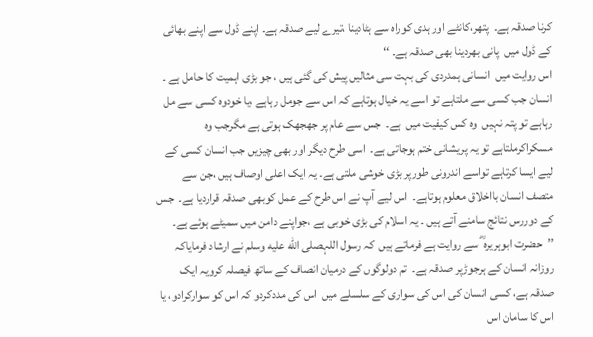کرنا صدقہ ہے۔  پتھر،کانٹے اور ہدی کوراہ سے ہٹادینا ،تیرے لیے صدقہ ہے۔ اپنے ڈول سے اپنے بھائی کے ڈول میں  پانی بھردینا بھی صدقہ ہے۔ ‘‘
اس روایت میں  انسانی ہمدردی کی بہت سی مثالیں پیش کی گئی ہیں ، جو بڑی اہمیت کا حامل ہے ۔  انسان جب کسی سے ملتاہے تو اسے یہ خیال ہوتاہے کہ اس سے جومل رہاہے ،یا خودوہ کسی سے مل رہاہے تو پتہ نہیں  وہ کس کیفیت میں  ہے۔  جس سے عام پر جھجھک ہوتی ہے مگرجب وہ مسکراکرملتاہے تو یہ پریشانی ختم ہوجاتی ہے۔  اسی طرح دیگر اور بھی چیزیں جب انسان کسی کے لیے ایسا کرتاہے تواسے اندرونی طورپر بڑی خوشی ملتی ہے۔ یہ ایک اعلی اوصاف ہیں ،جن سے متصف انسان بااخلاق معلوم ہوتاہے۔  اس لیے آپ نے اس طرح کے عمل کوبھی صدقہ قراردیا ہے۔  جس کے دوررس نتائج سامنے آتے ہیں ۔ یہ اسلام کی بڑی خوبی ہے ،جواپنے دامن میں سمیٹے ہوئے ہے۔
’’حضرت ابوہریرہ ؓ سے روایت ہے فرماتے ہیں  کہ رسول اللہصلى الله عليه وسلم نے ارشاد فرمایاکہ روزانہ انسان کے ہرجوڑپر صدقہ ہے۔  تم دولوگوں کے درمیان انصاف کے ساتھ فیصلہ کرویہ ایک صدقہ ہے، کسی انسان کی اس کی سواری کے سلسلے میں  اس کی مددکردو کہ اس کو سوارکرادو، یا اس کا سامان اس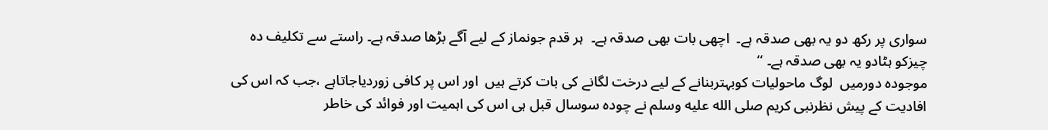سواری پر رکھ دو یہ بھی صدقہ ہے۔  اچھی بات بھی صدقہ ہے۔  ہر قدم جونماز کے لیے آگے بڑھا صدقہ ہے۔ راستے سے تکلیف دہ چیزکو ہٹادو یہ بھی صدقہ ہے۔ ‘‘
موجودہ دورمیں  لوگ ماحولیات کوبہتربنانے کے لیے درخت لگانے کی بات کرتے ہیں  اور اس پر کافی زوردیاجاتاہے ،جب کہ اس کی افادیت کے پیش نظرنبی کریم صلى الله عليه وسلم نے چودہ سوسال قبل ہی اس کی اہمیت اور فوائد کی خاطر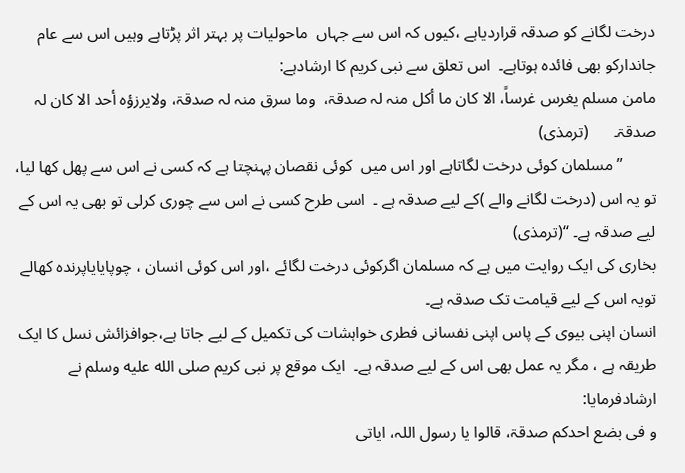درخت لگانے کو صدقہ قراردیاہے ،کیوں کہ اس سے جہاں  ماحولیات پر بہتر اثر پڑتاہے وہیں اس سے عام جاندارکو بھی فائدہ ہوتاہے۔  اس تعلق سے نبی کریم کا ارشادہے:
مامن مسلم یغرس غرساً، الا کان ما أکل منہ لہ صدقۃ،  وما سرق منہ لہ صدقۃ، ولایرزؤہ أحد الا کان لہ صدقۃ۔      (ترمذی)
        ’’مسلمان کوئی درخت لگاتاہے اور اس میں  کوئی نقصان پہنچتا ہے کہ کسی نے اس سے پھل کھا لیا، تو یہ اس (درخت لگانے والے )کے لیے صدقہ ہے ۔  اسی طرح کسی نے اس سے چوری کرلی تو بھی یہ اس کے لیے صدقہ ہے۔ ‘‘(ترمذی)
بخاری کی ایک روایت میں ہے کہ مسلمان اگرکوئی درخت لگائے ،اور اس کوئی انسان ، چوپایایاپرندہ کھالے تویہ اس کے لیے قیامت تک صدقہ ہے۔
انسان اپنی بیوی کے پاس اپنی نفسانی فطری خواہشات کی تکمیل کے لیے جاتا ہے،جوافزائش نسل کا ایک طریقہ ہے ، مگر یہ عمل بھی اس کے لیے صدقہ ہے۔  ایک موقع پر نبی کریم صلى الله عليه وسلم نے ارشادفرمایا:
و فی بضع احدکم صدقۃ، قالوا یا رسول اللہ، ایاتی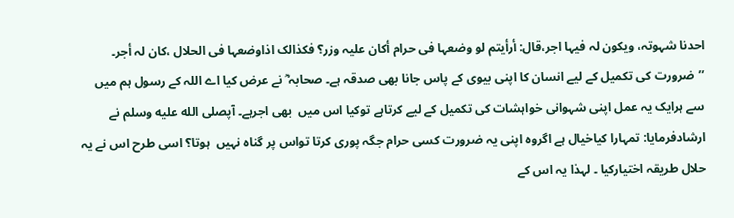احدنا شہوتہ، ویکون لہ فیہا اجر،قال: أرأیتم لو وضعہا فی حرام أکان علیہ وزر؟ فکذالک اذاوضعہا فی الحلال ،کان لہ أجر۔
’’ضرورت کی تکمیل کے لیے انسان کا اپنی بیوی کے پاس جانا بھی صدقہ ہے۔ صحابہ ؓ نے عرض کیا اے اللہ کے رسول ہم میں  سے ہرایک یہ عمل اپنی شہوانی خواہشات کی تکمیل کے لیے کرتاہے توکیا اس میں  بھی اجرہے۔ آپصلى الله عليه وسلم نے ارشادفرمایا: تمہارا کیاخیال ہے اگروہ اپنی یہ ضرورت کسی حرام جگہ پوری کرتا تواس پر گناہ نہیں  ہوتا؟ اسی طرح اس نے یہ حلال طریقہ اختیارکیا ۔ لہذا یہ اس کے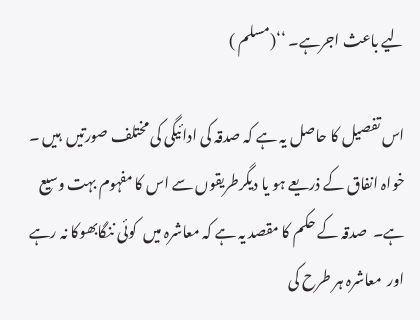لیے باعث اجرہے۔ ‘‘(مسلم )

اس تفصیل کا حاصل یہ ہے کہ صدقہ کی ادائیگی کی مختلف صورتیں  ہیں ۔ خواہ انفاق کے ذریعے ہو یا دیگرطریقوں سے اس کا مفہوم بہت وسیع ہے۔  صدقہ کے حکم کا مقصد یہ ہے کہ معاشرہ میں  کوئی ننگابھوکا نہ رہے اور  معاشرہ ہر طرح کی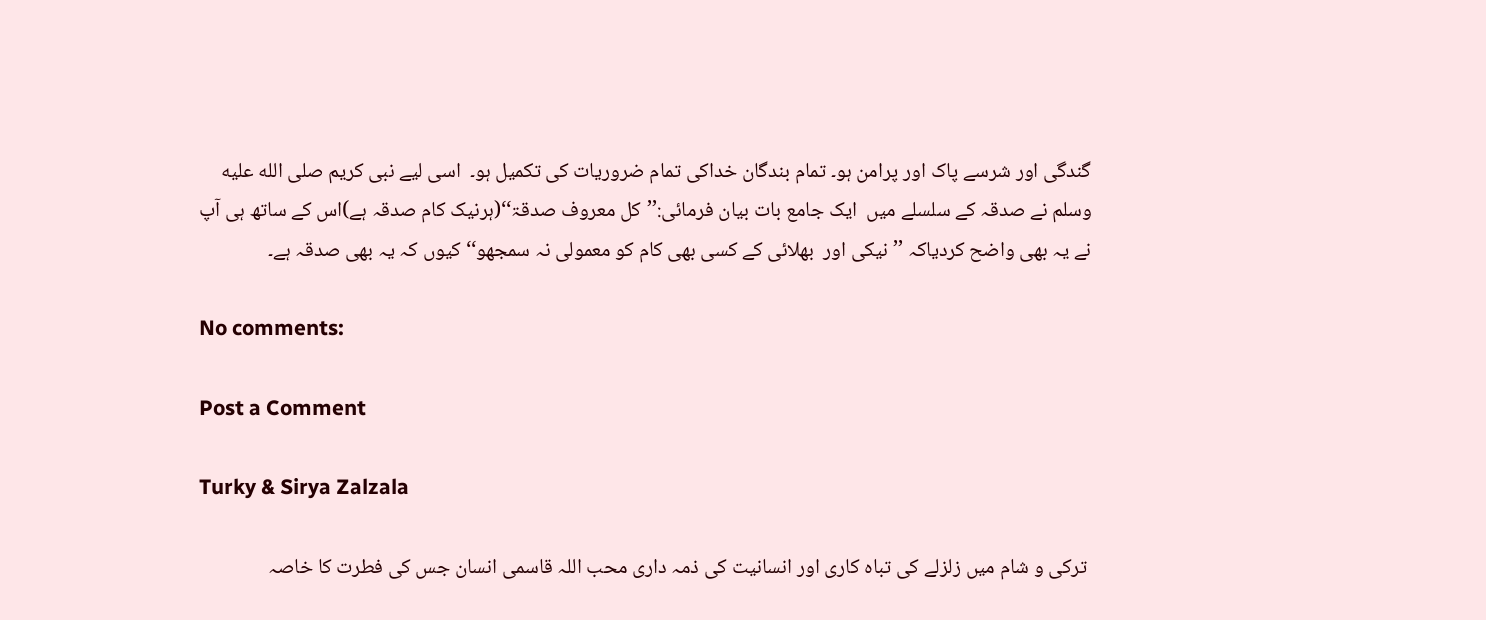گندگی اور شرسے پاک اور پرامن ہو۔ تمام بندگان خداکی تمام ضروریات کی تکمیل ہو۔  اسی لیے نبی کریم صلى الله عليه وسلم نے صدقہ کے سلسلے میں  ایک جامع بات بیان فرمائی:’’کل معروف صدقۃ‘‘(ہرنیک کام صدقہ ہے)اس کے ساتھ ہی آپ نے یہ بھی واضح کردیاکہ ’’نیکی اور  بھلائی کے کسی بھی کام کو معمولی نہ سمجھو‘‘کیوں کہ یہ بھی صدقہ ہے۔

No comments:

Post a Comment

Turky & Sirya Zalzala

 ترکی و شام میں زلزلے کی تباہ کاری اور انسانیت کی ذمہ داری محب اللہ قاسمی انسان جس کی فطرت کا خاصہ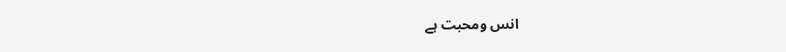انس ومحبت ہے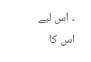۔ اس لیے اس کا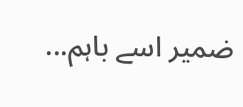ضمیر اسے باہم...